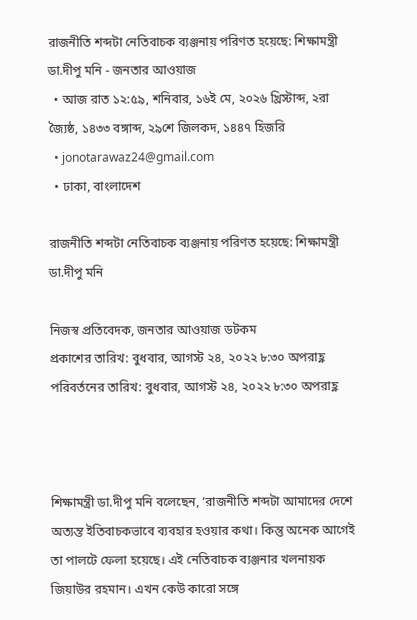রাজনীতি শব্দটা নেতিবাচক ব্যঞ্জনায় পরিণত হয়েছে: শিক্ষামন্ত্রী ডা.দীপু মনি - জনতার আওয়াজ
  • আজ রাত ১২:৫৯, শনিবার, ১৬ই মে, ২০২৬ খ্রিস্টাব্দ, ২রা জ্যৈষ্ঠ, ১৪৩৩ বঙ্গাব্দ, ২৯শে জিলকদ, ১৪৪৭ হিজরি
  • jonotarawaz24@gmail.com
  • ঢাকা, বাংলাদেশ

রাজনীতি শব্দটা নেতিবাচক ব্যঞ্জনায় পরিণত হয়েছে: শিক্ষামন্ত্রী ডা.দীপু মনি

নিজস্ব প্রতিবেদক, জনতার আওয়াজ ডটকম
প্রকাশের তারিখ: বুধবার, আগস্ট ২৪, ২০২২ ৮:৩০ অপরাহ্ণ পরিবর্তনের তারিখ: বুধবার, আগস্ট ২৪, ২০২২ ৮:৩০ অপরাহ্ণ



শিক্ষামন্ত্রী ডা.দীপু মনি বলেছেন, ‘রাজনীতি শব্দটা আমাদের দেশে অত্যন্ত ইতিবাচকভাবে ব্যবহার হওয়ার কথা। কিন্তু অনেক আগেই তা পালটে ফেলা হয়েছে। এই নেতিবাচক ব্যঞ্জনার খলনায়ক জিয়াউর রহমান। এখন কেউ কারো সঙ্গে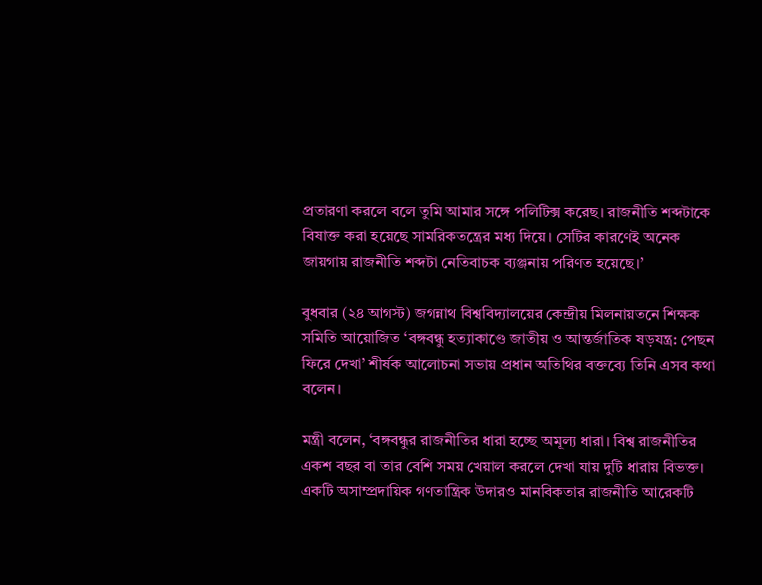প্রতারণা করলে বলে তুমি আমার সঙ্গে পলিটিক্স করেছ। রাজনীতি শব্দটাকে বিষাক্ত করা হয়েছে সামরিকতন্ত্রের মধ্য দিয়ে। সেটির কারণেই অনেক জায়গায় রাজনীতি শব্দটা নেতিবাচক ব্যঞ্জনায় পরিণত হয়েছে।’

বুধবার (২৪ আগস্ট) জগন্নাথ বিশ্ববিদ্যালয়ের কেন্দ্রীয় মিলনায়তনে শিক্ষক সমিতি আয়োজিত ‘বঙ্গবন্ধু হত্যাকাণ্ডে জাতীয় ও আন্তর্জাতিক ষড়যন্ত্র: পেছন ফিরে দেখা’ শীর্ষক আলোচনা সভায় প্রধান অতিথির বক্তব্যে তিনি এসব কথা বলেন।

মন্ত্রী বলেন, ‘বঙ্গবন্ধুর রাজনীতির ধারা হচ্ছে অমূল্য ধারা। বিশ্ব রাজনীতির একশ বছর বা তার বেশি সময় খেয়াল করলে দেখা যায় দুটি ধারায় বিভক্ত। একটি অসাম্প্রদায়িক গণতান্ত্রিক উদারও মানবিকতার রাজনীতি আরেকটি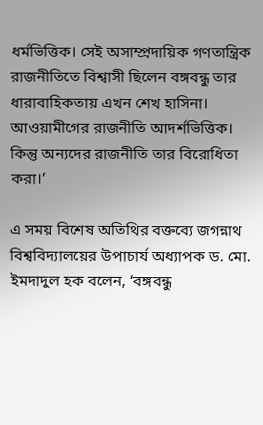ধর্মভিত্তিক। সেই অসাম্প্রদায়িক গণতান্ত্রিক রাজনীতিতে বিশ্বাসী ছিলেন বঙ্গবন্ধু তার ধারাবাহিকতায় এখন শেখ হাসিনা। আওয়ামীগের রাজনীতি আদর্শভিত্তিক। কিন্তু অন্যদের রাজনীতি তার বিরোধিতা করা।’

এ সময় বিশেষ অতিথির বক্তব্যে জগন্নাথ বিশ্ববিদ্যালয়ের উপাচার্য অধ্যাপক ড. মো. ইমদাদুল হক বলেন, ‘বঙ্গবন্ধু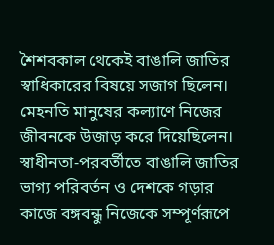শৈশবকাল থেকেই বাঙালি জাতির স্বাধিকারের বিষয়ে সজাগ ছিলেন। মেহনতি মানুষের কল্যাণে নিজের জীবনকে উজাড় করে দিয়েছিলেন। স্বাধীনতা-পরবর্তীতে বাঙালি জাতির ভাগ্য পরিবর্তন ও দেশকে গড়ার কাজে বঙ্গবন্ধু নিজেকে সম্পূর্ণরূপে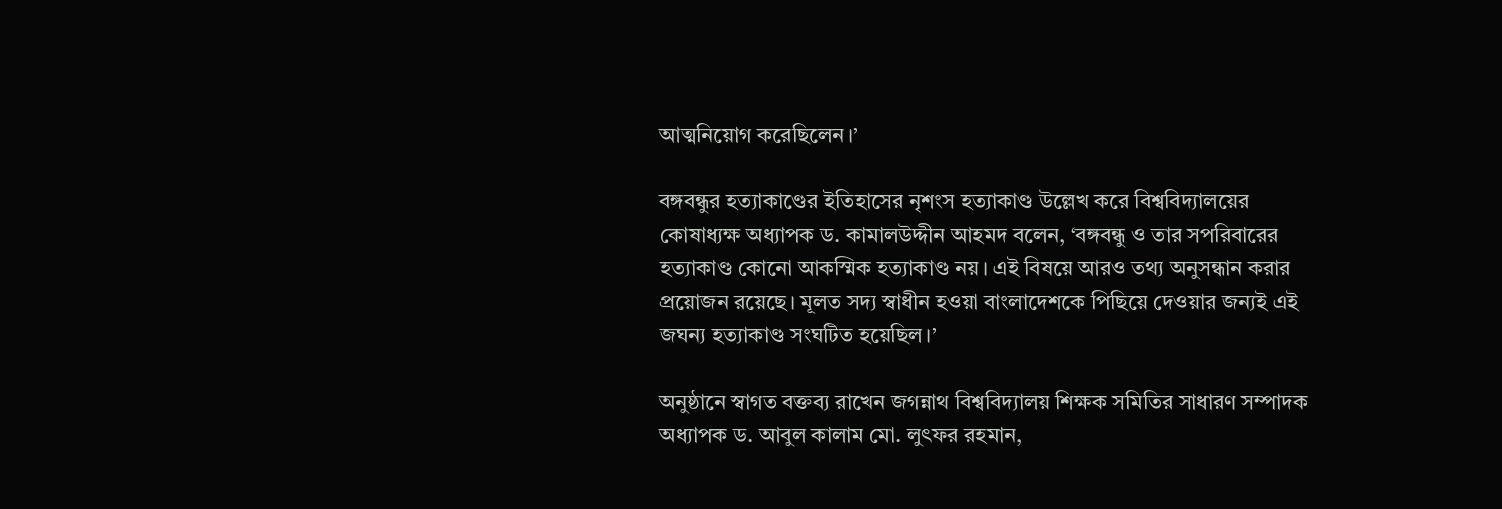আত্মনিয়োগ করেছিলেন।’

বঙ্গবন্ধুর হত্যাকাণ্ডের ইতিহাসের নৃশংস হত্যাকাণ্ড উল্লেখ করে বিশ্ববিদ্যালয়ের কোষাধ্যক্ষ অধ্যাপক ড. কামালউদ্দীন আহমদ বলেন, ‘বঙ্গবন্ধু ও তার সপরিবারের হত্যাকাণ্ড কোনো আকস্মিক হত্যাকাণ্ড নয়। এই বিষয়ে আরও তথ্য অনুসন্ধান করার প্রয়োজন রয়েছে। মূলত সদ্য স্বাধীন হওয়া বাংলাদেশকে পিছিয়ে দেওয়ার জন্যই এই জঘন্য হত্যাকাণ্ড সংঘটিত হয়েছিল।’

অনুষ্ঠানে স্বাগত বক্তব্য রাখেন জগন্নাথ বিশ্ববিদ্যালয় শিক্ষক সমিতির সাধারণ সম্পাদক অধ্যাপক ড. আবুল কালাম মো. লুৎফর রহমান,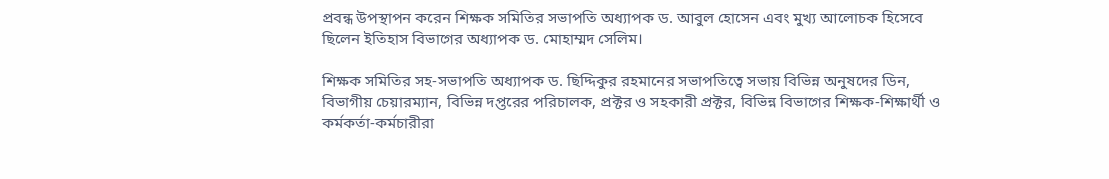প্রবন্ধ উপস্থাপন করেন শিক্ষক সমিতির সভাপতি অধ্যাপক ড. আবুল হোসেন এবং মুখ্য আলোচক হিসেবে ছিলেন ইতিহাস বিভাগের অধ্যাপক ড. মোহাম্মদ সেলিম।

শিক্ষক সমিতির সহ-সভাপতি অধ্যাপক ড. ছিদ্দিকুর রহমানের সভাপতিত্বে সভায় বিভিন্ন অনুষদের ডিন, বিভাগীয় চেয়ারম্যান, বিভিন্ন দপ্তরের পরিচালক, প্রক্টর ও সহকারী প্রক্টর, বিভিন্ন বিভাগের শিক্ষক-শিক্ষার্থী ও কর্মকর্তা-কর্মচারীরা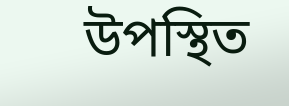উপস্থিত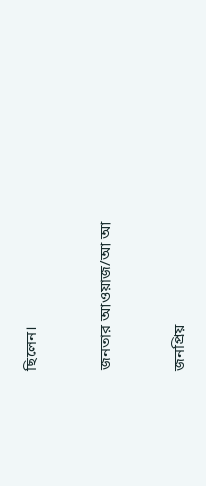ছিলেন।



জনতার আওয়াজ/আ আ



জনপ্রিয়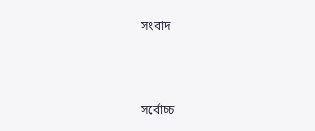সংবাদ



সর্বোচ্চ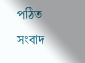পঠিত সংবাদ